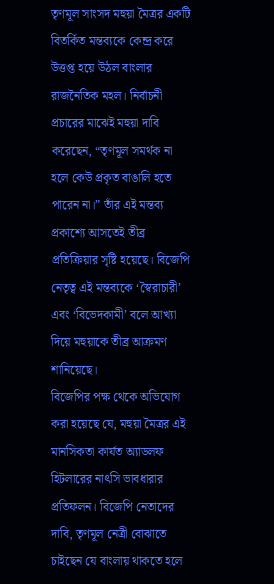তৃণমূল সাংসদ মহুয়া মৈত্রর একটি বিতর্কিত মন্তব্যকে কেন্দ্র করে উত্তপ্ত হয়ে উঠল বাংলার রাজনৈতিক মহল। নির্বাচনী প্রচারের মাঝেই মহুয়া দাবি করেছেন, “তৃণমূল সমর্থক না হলে কেউ প্রকৃত বাঙালি হতে পারেন না।” তাঁর এই মন্তব্য প্রকাশ্যে আসতেই তীব্র প্রতিক্রিয়ার সৃষ্টি হয়েছে। বিজেপি নেতৃত্ব এই মন্তব্যকে ‘স্বৈরাচারী’ এবং ‘বিভেদকামী’ বলে আখ্যা দিয়ে মহুয়াকে তীব্র আক্রমণ শানিয়েছে।
বিজেপির পক্ষ থেকে অভিযোগ করা হয়েছে যে, মহুয়া মৈত্রর এই মানসিকতা কার্যত অ্যাডলফ হিটলারের নাৎসি ভাবধারার প্রতিফলন। বিজেপি নেতাদের দাবি, তৃণমূল নেত্রী বোঝাতে চাইছেন যে বাংলায় থাকতে হলে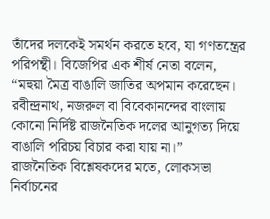তাঁদের দলকেই সমর্থন করতে হবে, যা গণতন্ত্রের পরিপন্থী। বিজেপির এক শীর্ষ নেতা বলেন, “মহুয়া মৈত্র বাঙালি জাতির অপমান করেছেন। রবীন্দ্রনাথ, নজরুল বা বিবেকানন্দের বাংলায় কোনো নির্দিষ্ট রাজনৈতিক দলের আনুগত্য দিয়ে বাঙালি পরিচয় বিচার করা যায় না।”
রাজনৈতিক বিশ্লেষকদের মতে, লোকসভা নির্বাচনের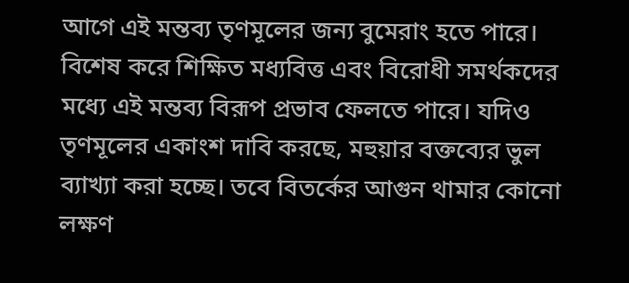আগে এই মন্তব্য তৃণমূলের জন্য বুমেরাং হতে পারে। বিশেষ করে শিক্ষিত মধ্যবিত্ত এবং বিরোধী সমর্থকদের মধ্যে এই মন্তব্য বিরূপ প্রভাব ফেলতে পারে। যদিও তৃণমূলের একাংশ দাবি করছে, মহুয়ার বক্তব্যের ভুল ব্যাখ্যা করা হচ্ছে। তবে বিতর্কের আগুন থামার কোনো লক্ষণ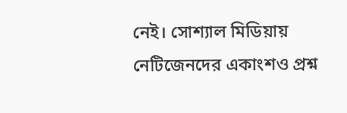নেই। সোশ্যাল মিডিয়ায় নেটিজেনদের একাংশও প্রশ্ন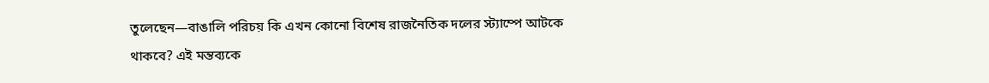তুলেছেন—বাঙালি পরিচয় কি এখন কোনো বিশেষ রাজনৈতিক দলের স্ট্যাম্পে আটকে থাকবে? এই মন্তব্যকে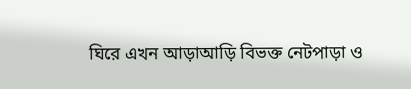ঘিরে এখন আড়াআড়ি বিভক্ত নেটপাড়া ও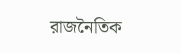রাজনৈতিক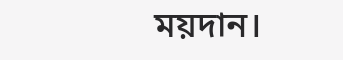ময়দান।